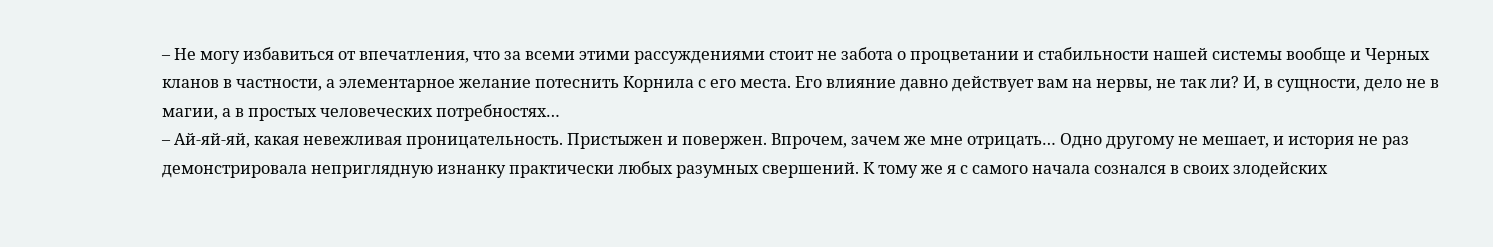– Не могу избавиться от впечатления, что за всеми этими рассуждениями стоит не забота о процветании и стабильности нашей системы вообще и Черных кланов в частности, а элементарное желание потеснить Корнила с его места. Его влияние давно действует вам на нервы, не так ли? И, в сущности, дело не в магии, а в простых человеческих потребностях…
– Ай-яй-яй, какая невежливая проницательность. Пристыжен и повержен. Впрочем, зачем же мне отрицать… Одно другому не мешает, и история не раз демонстрировала неприглядную изнанку практически любых разумных свершений. К тому же я с самого начала сознался в своих злодейских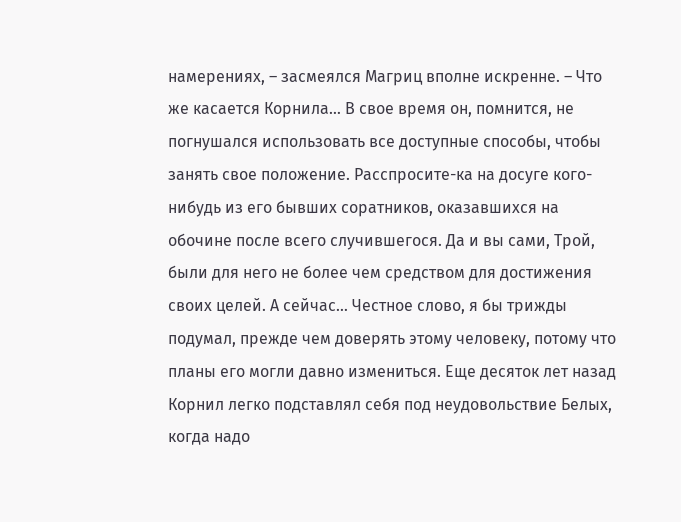намерениях, – засмеялся Магриц вполне искренне. – Что же касается Корнила… В свое время он, помнится, не погнушался использовать все доступные способы, чтобы занять свое положение. Расспросите-ка на досуге кого-нибудь из его бывших соратников, оказавшихся на обочине после всего случившегося. Да и вы сами, Трой, были для него не более чем средством для достижения своих целей. А сейчас… Честное слово, я бы трижды подумал, прежде чем доверять этому человеку, потому что планы его могли давно измениться. Еще десяток лет назад Корнил легко подставлял себя под неудовольствие Белых, когда надо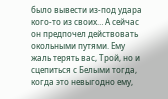было вывести из-под удара кого-то из своих… А сейчас он предпочел действовать окольными путями. Ему жаль терять вас, Трой, но и сцепиться с Белыми тогда, когда это невыгодно ему,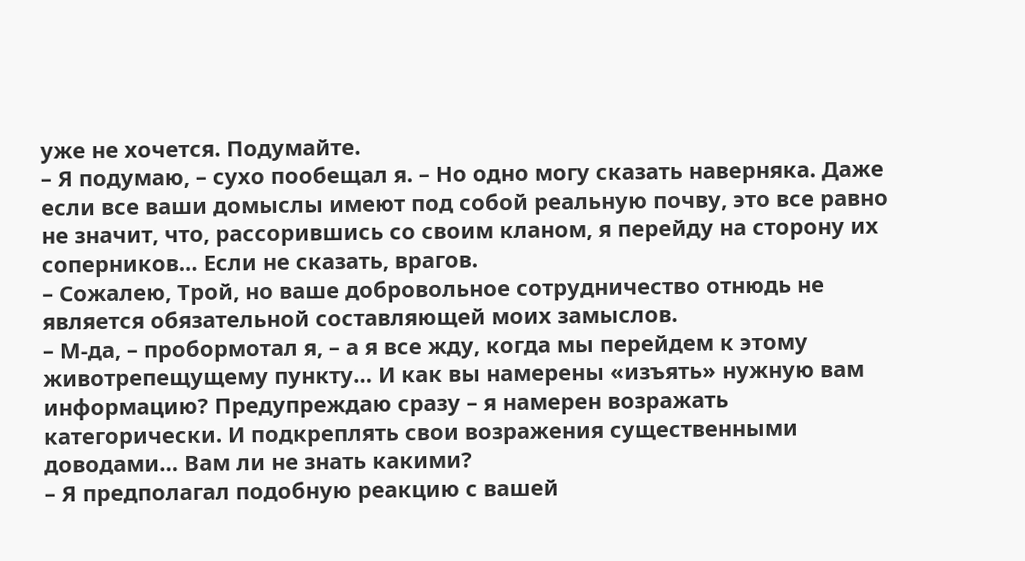уже не хочется. Подумайте.
– Я подумаю, – сухо пообещал я. – Но одно могу сказать наверняка. Даже если все ваши домыслы имеют под собой реальную почву, это все равно не значит, что, рассорившись со своим кланом, я перейду на сторону их соперников… Если не сказать, врагов.
– Сожалею, Трой, но ваше добровольное сотрудничество отнюдь не является обязательной составляющей моих замыслов.
– М-да, – пробормотал я, – а я все жду, когда мы перейдем к этому животрепещущему пункту… И как вы намерены «изъять» нужную вам информацию? Предупреждаю сразу – я намерен возражать категорически. И подкреплять свои возражения существенными доводами… Вам ли не знать какими?
– Я предполагал подобную реакцию с вашей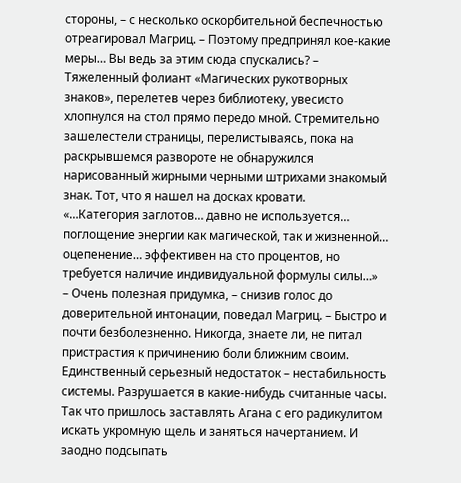стороны, – с несколько оскорбительной беспечностью отреагировал Магриц. – Поэтому предпринял кое-какие меры… Вы ведь за этим сюда спускались? – Тяжеленный фолиант «Магических рукотворных знаков», перелетев через библиотеку, увесисто хлопнулся на стол прямо передо мной. Стремительно зашелестели страницы, перелистываясь, пока на раскрывшемся развороте не обнаружился нарисованный жирными черными штрихами знакомый знак. Тот, что я нашел на досках кровати.
«…Категория заглотов… давно не используется… поглощение энергии как магической, так и жизненной… оцепенение… эффективен на сто процентов, но требуется наличие индивидуальной формулы силы…»
– Очень полезная придумка, – снизив голос до доверительной интонации, поведал Магриц. – Быстро и почти безболезненно. Никогда, знаете ли, не питал пристрастия к причинению боли ближним своим. Единственный серьезный недостаток – нестабильность системы. Разрушается в какие-нибудь считанные часы. Так что пришлось заставлять Агана с его радикулитом искать укромную щель и заняться начертанием. И заодно подсыпать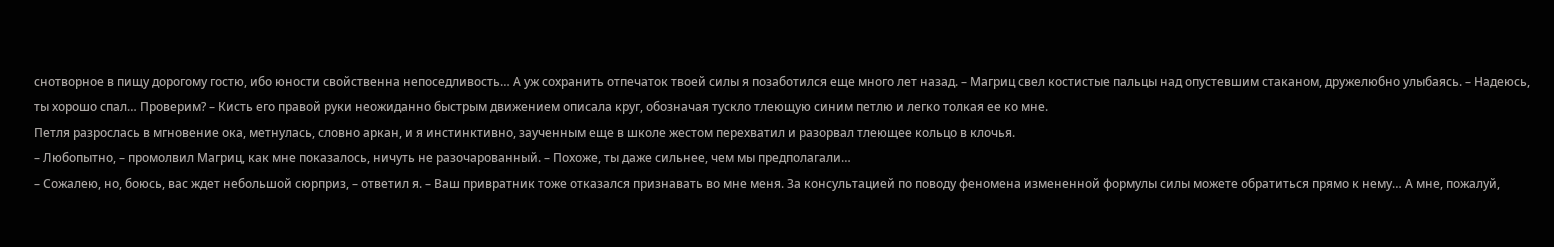снотворное в пищу дорогому гостю, ибо юности свойственна непоседливость… А уж сохранить отпечаток твоей силы я позаботился еще много лет назад. – Магриц свел костистые пальцы над опустевшим стаканом, дружелюбно улыбаясь. – Надеюсь, ты хорошо спал… Проверим? – Кисть его правой руки неожиданно быстрым движением описала круг, обозначая тускло тлеющую синим петлю и легко толкая ее ко мне.
Петля разрослась в мгновение ока, метнулась, словно аркан, и я инстинктивно, заученным еще в школе жестом перехватил и разорвал тлеющее кольцо в клочья.
– Любопытно, – промолвил Магриц, как мне показалось, ничуть не разочарованный. – Похоже, ты даже сильнее, чем мы предполагали…
– Сожалею, но, боюсь, вас ждет небольшой сюрприз, – ответил я. – Ваш привратник тоже отказался признавать во мне меня. За консультацией по поводу феномена измененной формулы силы можете обратиться прямо к нему… А мне, пожалуй,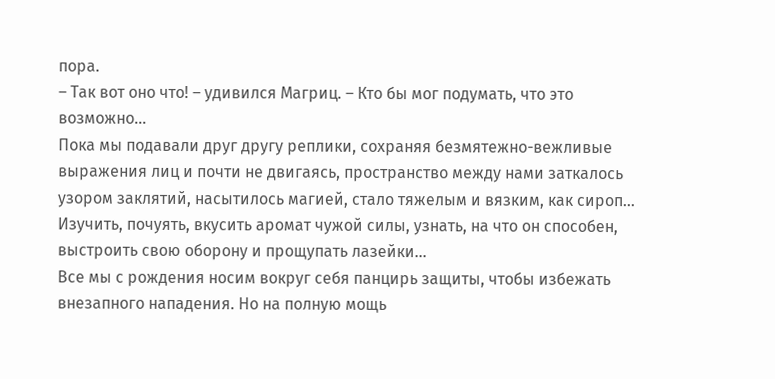пора.
– Так вот оно что! – удивился Магриц. – Кто бы мог подумать, что это возможно…
Пока мы подавали друг другу реплики, сохраняя безмятежно-вежливые выражения лиц и почти не двигаясь, пространство между нами заткалось узором заклятий, насытилось магией, стало тяжелым и вязким, как сироп…
Изучить, почуять, вкусить аромат чужой силы, узнать, на что он способен, выстроить свою оборону и прощупать лазейки…
Все мы с рождения носим вокруг себя панцирь защиты, чтобы избежать внезапного нападения. Но на полную мощь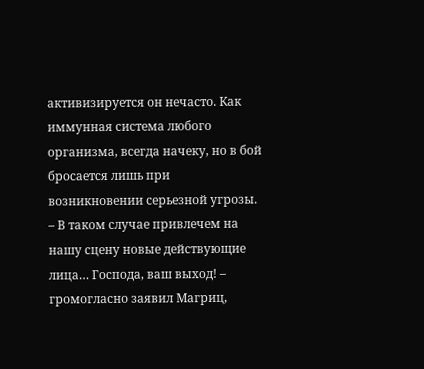активизируется он нечасто. Как иммунная система любого организма, всегда начеку, но в бой бросается лишь при возникновении серьезной угрозы.
– В таком случае привлечем на нашу сцену новые действующие лица… Господа, ваш выход! – громогласно заявил Магриц,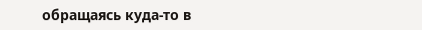обращаясь куда-то в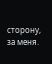сторону, за меня.